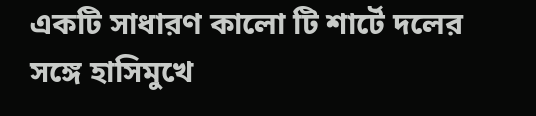একটি সাধারণ কালো টি শার্টে দলের সঙ্গে হাসিমুখে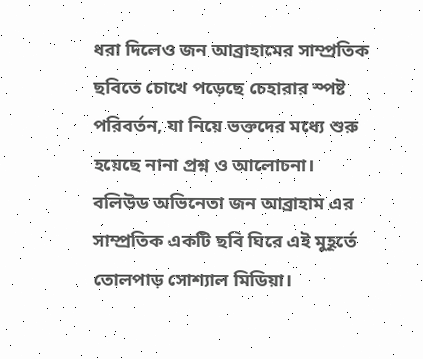ধরা দিলেও জন আব্রাহামের সাম্প্রতিক ছবিতে চোখে পড়েছে চেহারার স্পষ্ট পরিবর্তন, যা নিয়ে ভক্তদের মধ্যে শুরু হয়েছে নানা প্রশ্ন ও আলোচনা।
বলিউড অভিনেতা জন আব্রাহাম এর সাম্প্রতিক একটি ছবি ঘিরে এই মুহূর্তে তোলপাড় সোশ্যাল মিডিয়া।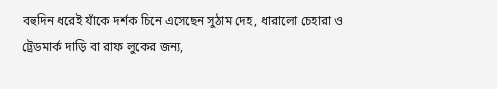বহুদিন ধরেই যাঁকে দর্শক চিনে এসেছেন সুঠাম দেহ, ধারালো চেহারা ও ট্রেডমার্ক দাড়ি বা রাফ লুকের জন্য,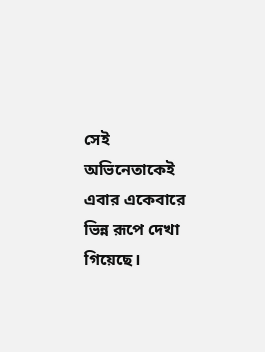সেই অভিনেতাকেই এবার একেবারে ভিন্ন রূপে দেখা গিয়েছে।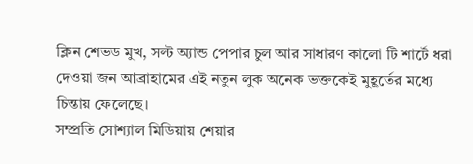ক্লিন শেভড মুখ, সল্ট অ্যান্ড পেপার চুল আর সাধারণ কালো টি শার্টে ধরা দেওয়া জন আব্রাহামের এই নতুন লুক অনেক ভক্তকেই মুহূর্তের মধ্যে চিন্তায় ফেলেছে।
সম্প্রতি সোশ্যাল মিডিয়ায় শেয়ার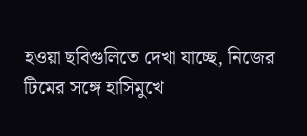হওয়া ছবিগুলিতে দেখা যাচ্ছে, নিজের টিমের সঙ্গে হাসিমুখে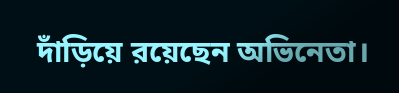দাঁড়িয়ে রয়েছেন অভিনেতা।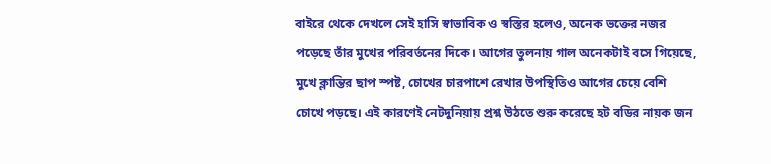বাইরে থেকে দেখলে সেই হাসি স্বাভাবিক ও স্বস্তির হলেও, অনেক ভক্তের নজর পড়েছে তাঁর মুখের পরিবর্তনের দিকে। আগের তুলনায় গাল অনেকটাই বসে গিয়েছে, মুখে ক্লান্তির ছাপ স্পষ্ট, চোখের চারপাশে রেখার উপস্থিতিও আগের চেয়ে বেশি চোখে পড়ছে। এই কারণেই নেটদুনিয়ায় প্রশ্ন উঠতে শুরু করেছে হট বডির নায়ক জন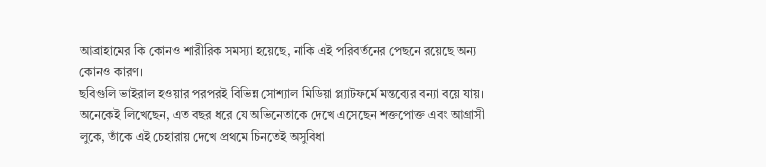আব্রাহামের কি কোনও শারীরিক সমস্যা হয়েছে, নাকি এই পরিবর্তনের পেছনে রয়েছে অন্য কোনও কারণ।
ছবিগুলি ভাইরাল হওয়ার পরপরই বিভিন্ন সোশ্যাল মিডিয়া প্ল্যাটফর্মে মন্তব্যের বন্যা বয়ে যায়। অনেকেই লিখেছেন, এত বছর ধরে যে অভিনেতাকে দেখে এসেছেন শক্তপোক্ত এবং আগ্রাসী লুকে, তাঁকে এই চেহারায় দেখে প্রথমে চিনতেই অসুবিধা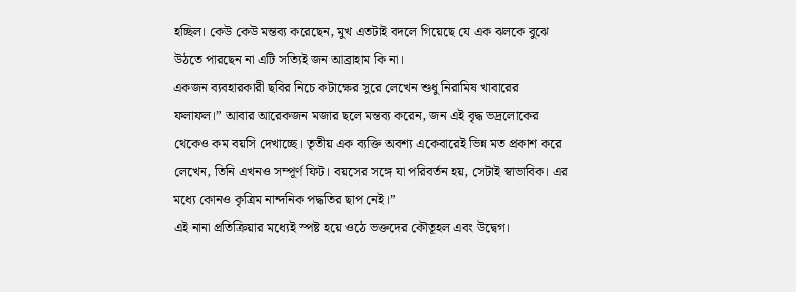হচ্ছিল। কেউ কেউ মন্তব্য করেছেন, মুখ এতটাই বদলে গিয়েছে যে এক ঝলকে বুঝে উঠতে পারছেন না এটি সত্যিই জন আব্রাহাম কি না।
একজন ব্যবহারকারী ছবির নিচে কটাক্ষের সুরে লেখেন শুধু নিরামিষ খাবারের ফলাফল।” আবার আরেকজন মজার ছলে মন্তব্য করেন, জন এই বৃদ্ধ ভদ্রলোকের থেকেও কম বয়সি দেখাচ্ছে। তৃতীয় এক ব্যক্তি অবশ্য একেবারেই ভিন্ন মত প্রকাশ করে লেখেন, তিনি এখনও সম্পূর্ণ ফিট। বয়সের সঙ্গে যা পরিবর্তন হয়, সেটাই স্বাভাবিক। এর মধ্যে কোনও কৃত্রিম নান্দনিক পদ্ধতির ছাপ নেই।”
এই নানা প্রতিক্রিয়ার মধ্যেই স্পষ্ট হয়ে ওঠে ভক্তদের কৌতূহল এবং উদ্বেগ।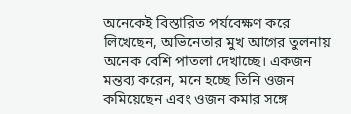অনেকেই বিস্তারিত পর্যবেক্ষণ করে লিখেছেন, অভিনেতার মুখ আগের তুলনায় অনেক বেশি পাতলা দেখাচ্ছে। একজন মন্তব্য করেন, মনে হচ্ছে তিনি ওজন কমিয়েছেন এবং ওজন কমার সঙ্গে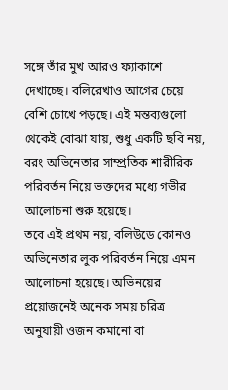সঙ্গে তাঁর মুখ আরও ফ্যাকাশে দেখাচ্ছে। বলিরেখাও আগের চেয়ে বেশি চোখে পড়ছে। এই মন্তব্যগুলো থেকেই বোঝা যায়, শুধু একটি ছবি নয়, বরং অভিনেতার সাম্প্রতিক শারীরিক পরিবর্তন নিয়ে ভক্তদের মধ্যে গভীর আলোচনা শুরু হয়েছে।
তবে এই প্রথম নয়, বলিউডে কোনও অভিনেতার লুক পরিবর্তন নিয়ে এমন আলোচনা হয়েছে। অভিনয়ের প্রয়োজনেই অনেক সময় চরিত্র অনুযায়ী ওজন কমানো বা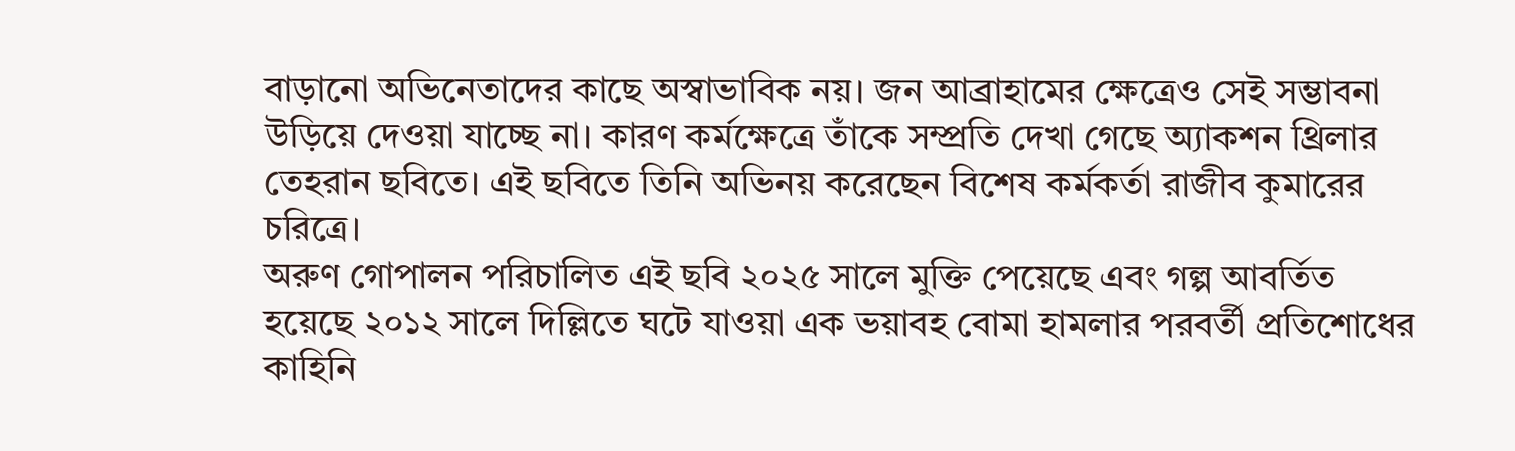বাড়ানো অভিনেতাদের কাছে অস্বাভাবিক নয়। জন আব্রাহামের ক্ষেত্রেও সেই সম্ভাবনা উড়িয়ে দেওয়া যাচ্ছে না। কারণ কর্মক্ষেত্রে তাঁকে সম্প্রতি দেখা গেছে অ্যাকশন থ্রিলার তেহরান ছবিতে। এই ছবিতে তিনি অভিনয় করেছেন বিশেষ কর্মকর্তা রাজীব কুমারের চরিত্রে।
অরুণ গোপালন পরিচালিত এই ছবি ২০২৫ সালে মুক্তি পেয়েছে এবং গল্প আবর্তিত হয়েছে ২০১২ সালে দিল্লিতে ঘটে যাওয়া এক ভয়াবহ বোমা হামলার পরবর্তী প্রতিশোধের কাহিনি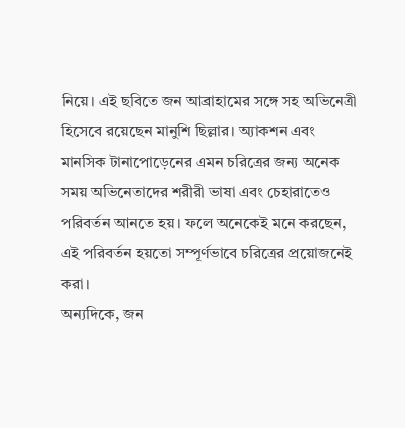নিয়ে। এই ছবিতে জন আব্রাহামের সঙ্গে সহ অভিনেত্রী হিসেবে রয়েছেন মানুশি ছিল্লার। অ্যাকশন এবং মানসিক টানাপোড়েনের এমন চরিত্রের জন্য অনেক সময় অভিনেতাদের শরীরী ভাষা এবং চেহারাতেও পরিবর্তন আনতে হয়। ফলে অনেকেই মনে করছেন, এই পরিবর্তন হয়তো সম্পূর্ণভাবে চরিত্রের প্রয়োজনেই করা।
অন্যদিকে, জন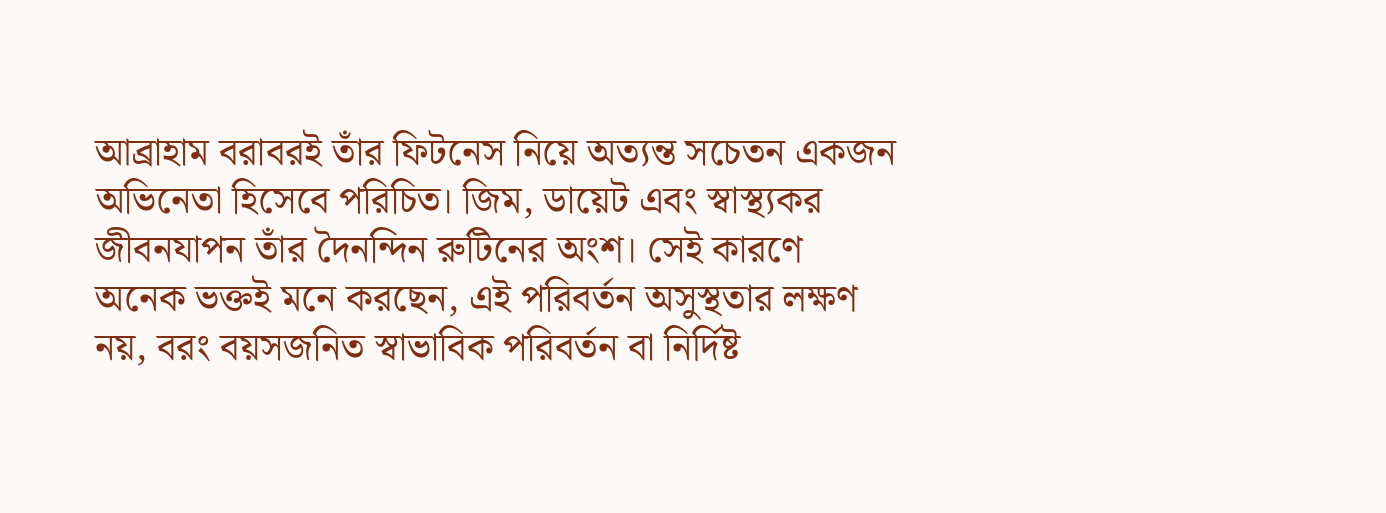আব্রাহাম বরাবরই তাঁর ফিটনেস নিয়ে অত্যন্ত সচেতন একজন অভিনেতা হিসেবে পরিচিত। জিম, ডায়েট এবং স্বাস্থ্যকর জীবনযাপন তাঁর দৈনন্দিন রুটিনের অংশ। সেই কারণে অনেক ভক্তই মনে করছেন, এই পরিবর্তন অসুস্থতার লক্ষণ নয়, বরং বয়সজনিত স্বাভাবিক পরিবর্তন বা নির্দিষ্ট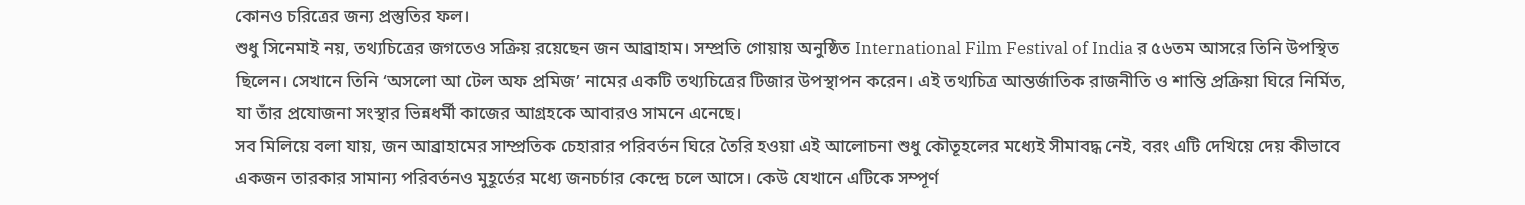কোনও চরিত্রের জন্য প্রস্তুতির ফল।
শুধু সিনেমাই নয়, তথ্যচিত্রের জগতেও সক্রিয় রয়েছেন জন আব্রাহাম। সম্প্রতি গোয়ায় অনুষ্ঠিত International Film Festival of India র ৫৬তম আসরে তিনি উপস্থিত ছিলেন। সেখানে তিনি ‘অসলো আ টেল অফ প্রমিজ’ নামের একটি তথ্যচিত্রের টিজার উপস্থাপন করেন। এই তথ্যচিত্র আন্তর্জাতিক রাজনীতি ও শান্তি প্রক্রিয়া ঘিরে নির্মিত, যা তাঁর প্রযোজনা সংস্থার ভিন্নধর্মী কাজের আগ্রহকে আবারও সামনে এনেছে।
সব মিলিয়ে বলা যায়, জন আব্রাহামের সাম্প্রতিক চেহারার পরিবর্তন ঘিরে তৈরি হওয়া এই আলোচনা শুধু কৌতূহলের মধ্যেই সীমাবদ্ধ নেই, বরং এটি দেখিয়ে দেয় কীভাবে একজন তারকার সামান্য পরিবর্তনও মুহূর্তের মধ্যে জনচর্চার কেন্দ্রে চলে আসে। কেউ যেখানে এটিকে সম্পূর্ণ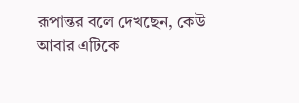রূপান্তর বলে দেখছেন, কেউ আবার এটিকে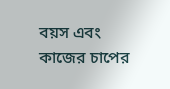বয়স এবং কাজের চাপের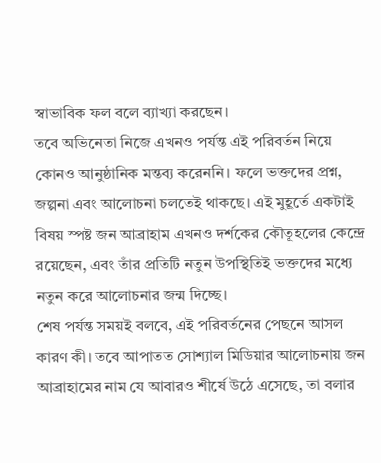স্বাভাবিক ফল বলে ব্যাখ্যা করছেন।
তবে অভিনেতা নিজে এখনও পর্যন্ত এই পরিবর্তন নিয়ে কোনও আনুষ্ঠানিক মন্তব্য করেননি। ফলে ভক্তদের প্রশ্ন, জল্পনা এবং আলোচনা চলতেই থাকছে। এই মুহূর্তে একটাই বিষয় স্পষ্ট জন আব্রাহাম এখনও দর্শকের কৌতূহলের কেন্দ্রে রয়েছেন, এবং তাঁর প্রতিটি নতুন উপস্থিতিই ভক্তদের মধ্যে নতুন করে আলোচনার জন্ম দিচ্ছে।
শেষ পর্যন্ত সময়ই বলবে, এই পরিবর্তনের পেছনে আসল কারণ কী। তবে আপাতত সোশ্যাল মিডিয়ার আলোচনায় জন আব্রাহামের নাম যে আবারও শীর্ষে উঠে এসেছে, তা বলার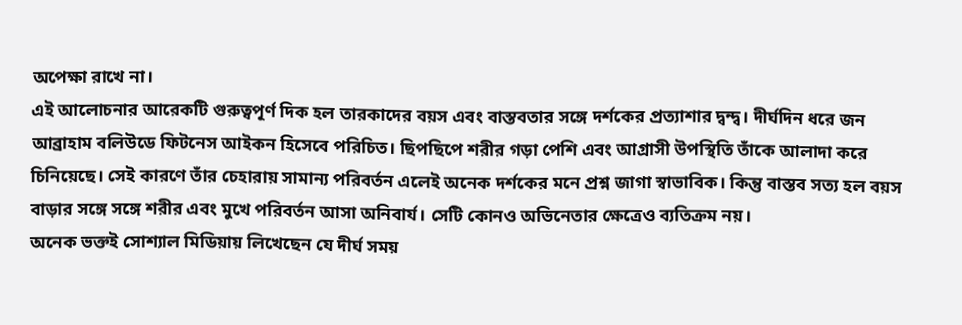অপেক্ষা রাখে না।
এই আলোচনার আরেকটি গুরুত্বপূর্ণ দিক হল তারকাদের বয়স এবং বাস্তবতার সঙ্গে দর্শকের প্রত্যাশার দ্বন্দ্ব। দীর্ঘদিন ধরে জন আব্রাহাম বলিউডে ফিটনেস আইকন হিসেবে পরিচিত। ছিপছিপে শরীর গড়া পেশি এবং আগ্রাসী উপস্থিতি তাঁকে আলাদা করে চিনিয়েছে। সেই কারণে তাঁর চেহারায় সামান্য পরিবর্তন এলেই অনেক দর্শকের মনে প্রশ্ন জাগা স্বাভাবিক। কিন্তু বাস্তব সত্য হল বয়স বাড়ার সঙ্গে সঙ্গে শরীর এবং মুখে পরিবর্তন আসা অনিবার্য। সেটি কোনও অভিনেতার ক্ষেত্রেও ব্যতিক্রম নয়।
অনেক ভক্তই সোশ্যাল মিডিয়ায় লিখেছেন যে দীর্ঘ সময়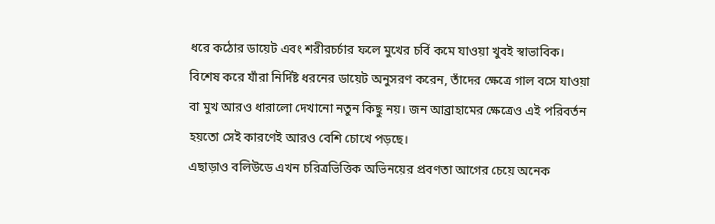ধরে কঠোর ডায়েট এবং শরীরচর্চার ফলে মুখের চর্বি কমে যাওয়া খুবই স্বাভাবিক। বিশেষ করে যাঁরা নির্দিষ্ট ধরনের ডায়েট অনুসরণ করেন, তাঁদের ক্ষেত্রে গাল বসে যাওয়া বা মুখ আরও ধারালো দেখানো নতুন কিছু নয়। জন আব্রাহামের ক্ষেত্রেও এই পরিবর্তন হয়তো সেই কারণেই আরও বেশি চোখে পড়ছে।
এছাড়াও বলিউডে এখন চরিত্রভিত্তিক অভিনয়ের প্রবণতা আগের চেয়ে অনেক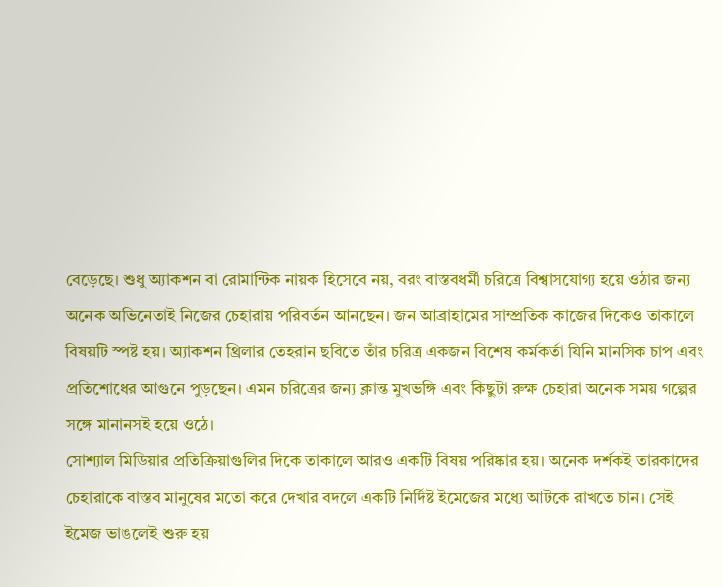বেড়েছে। শুধু অ্যাকশন বা রোমান্টিক নায়ক হিসেবে নয়, বরং বাস্তবধর্মী চরিত্রে বিশ্বাসযোগ্য হয়ে ওঠার জন্য অনেক অভিনেতাই নিজের চেহারায় পরিবর্তন আনছেন। জন আব্রাহামের সাম্প্রতিক কাজের দিকেও তাকালে বিষয়টি স্পষ্ট হয়। অ্যাকশন থ্রিলার তেহরান ছবিতে তাঁর চরিত্র একজন বিশেষ কর্মকর্তা যিনি মানসিক চাপ এবং প্রতিশোধের আগুনে পুড়ছেন। এমন চরিত্রের জন্য ক্লান্ত মুখভঙ্গি এবং কিছুটা রুক্ষ চেহারা অনেক সময় গল্পের সঙ্গে মানানসই হয়ে ওঠে।
সোশ্যাল মিডিয়ার প্রতিক্রিয়াগুলির দিকে তাকালে আরও একটি বিষয় পরিষ্কার হয়। অনেক দর্শকই তারকাদের চেহারাকে বাস্তব মানুষের মতো করে দেখার বদলে একটি নির্দিষ্ট ইমেজের মধ্যে আটকে রাখতে চান। সেই ইমেজ ভাঙলেই শুরু হয়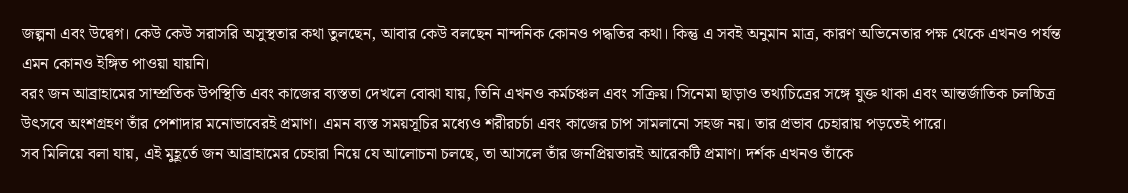জল্পনা এবং উদ্বেগ। কেউ কেউ সরাসরি অসুস্থতার কথা তুলছেন, আবার কেউ বলছেন নান্দনিক কোনও পদ্ধতির কথা। কিন্তু এ সবই অনুমান মাত্র, কারণ অভিনেতার পক্ষ থেকে এখনও পর্যন্ত এমন কোনও ইঙ্গিত পাওয়া যায়নি।
বরং জন আব্রাহামের সাম্প্রতিক উপস্থিতি এবং কাজের ব্যস্ততা দেখলে বোঝা যায়, তিনি এখনও কর্মচঞ্চল এবং সক্রিয়। সিনেমা ছাড়াও তথ্যচিত্রের সঙ্গে যুক্ত থাকা এবং আন্তর্জাতিক চলচ্চিত্র উৎসবে অংশগ্রহণ তাঁর পেশাদার মনোভাবেরই প্রমাণ। এমন ব্যস্ত সময়সূচির মধ্যেও শরীরচর্চা এবং কাজের চাপ সামলানো সহজ নয়। তার প্রভাব চেহারায় পড়তেই পারে।
সব মিলিয়ে বলা যায়, এই মুহূর্তে জন আব্রাহামের চেহারা নিয়ে যে আলোচনা চলছে, তা আসলে তাঁর জনপ্রিয়তারই আরেকটি প্রমাণ। দর্শক এখনও তাঁকে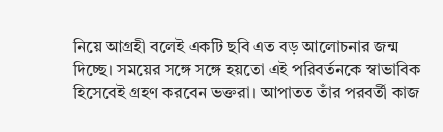নিয়ে আগ্রহী বলেই একটি ছবি এত বড় আলোচনার জন্ম দিচ্ছে। সময়ের সঙ্গে সঙ্গে হয়তো এই পরিবর্তনকে স্বাভাবিক হিসেবেই গ্রহণ করবেন ভক্তরা। আপাতত তাঁর পরবর্তী কাজ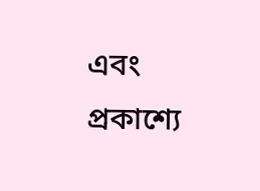এবং প্রকাশ্যে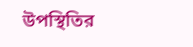উপস্থিতির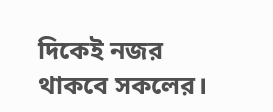দিকেই নজর থাকবে সকলের।